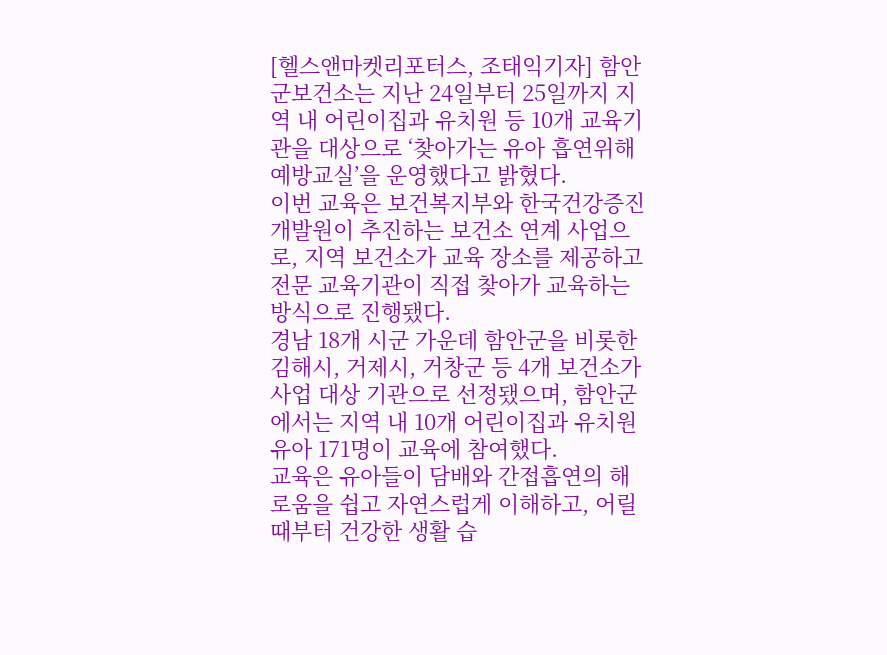[헬스앤마켓리포터스, 조태익기자] 함안군보건소는 지난 24일부터 25일까지 지역 내 어린이집과 유치원 등 10개 교육기관을 대상으로 ‘찾아가는 유아 흡연위해예방교실’을 운영했다고 밝혔다.
이번 교육은 보건복지부와 한국건강증진개발원이 추진하는 보건소 연계 사업으로, 지역 보건소가 교육 장소를 제공하고 전문 교육기관이 직접 찾아가 교육하는 방식으로 진행됐다.
경남 18개 시군 가운데 함안군을 비롯한 김해시, 거제시, 거창군 등 4개 보건소가 사업 대상 기관으로 선정됐으며, 함안군에서는 지역 내 10개 어린이집과 유치원 유아 171명이 교육에 참여했다.
교육은 유아들이 담배와 간접흡연의 해로움을 쉽고 자연스럽게 이해하고, 어릴 때부터 건강한 생활 습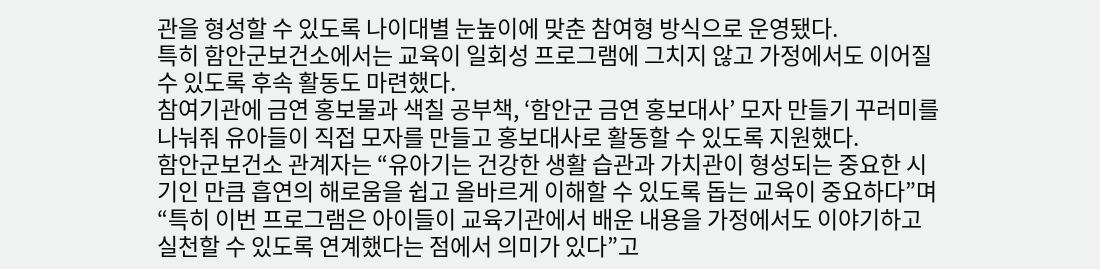관을 형성할 수 있도록 나이대별 눈높이에 맞춘 참여형 방식으로 운영됐다.
특히 함안군보건소에서는 교육이 일회성 프로그램에 그치지 않고 가정에서도 이어질 수 있도록 후속 활동도 마련했다.
참여기관에 금연 홍보물과 색칠 공부책, ‘함안군 금연 홍보대사’ 모자 만들기 꾸러미를 나눠줘 유아들이 직접 모자를 만들고 홍보대사로 활동할 수 있도록 지원했다.
함안군보건소 관계자는 “유아기는 건강한 생활 습관과 가치관이 형성되는 중요한 시기인 만큼 흡연의 해로움을 쉽고 올바르게 이해할 수 있도록 돕는 교육이 중요하다”며 “특히 이번 프로그램은 아이들이 교육기관에서 배운 내용을 가정에서도 이야기하고 실천할 수 있도록 연계했다는 점에서 의미가 있다”고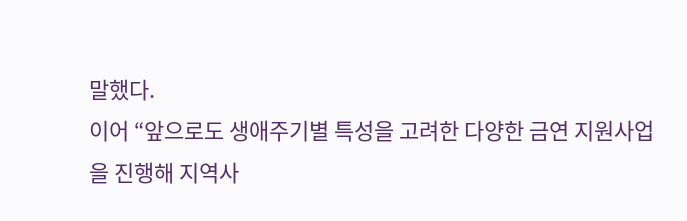말했다.
이어 “앞으로도 생애주기별 특성을 고려한 다양한 금연 지원사업을 진행해 지역사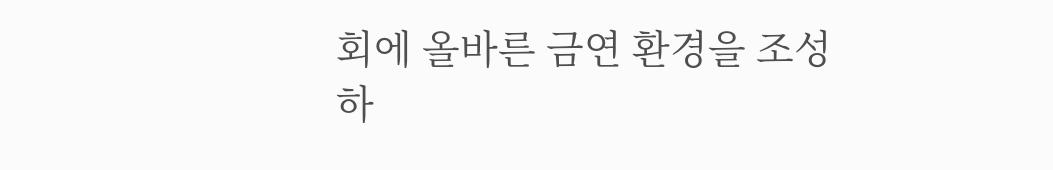회에 올바른 금연 환경을 조성하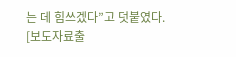는 데 힘쓰겠다”고 덧붙였다.
[보도자료출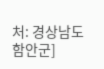처: 경상남도 함안군]